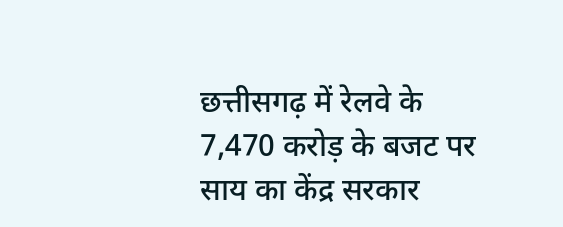छत्तीसगढ़ में रेलवे के 7,470 करोड़ के बजट पर साय का केंद्र सरकार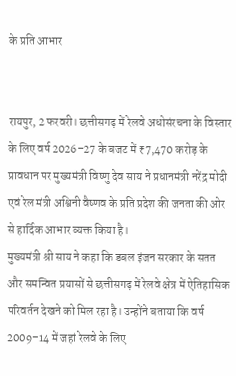के प्रति आभार


रायपुर, 2 फरवरी। छत्तीसगढ़ में रेलवे अधोसंरचना के विस्तार के लिए वर्ष 2026–27 के बजट में ₹7,470 करोड़ के प्रावधान पर मुख्यमंत्री विष्णु देव साय ने प्रधानमंत्री नरेंद्र मोदी एवं रेल मंत्री अश्विनी वैष्णव के प्रति प्रदेश की जनता की ओर से हार्दिक आभार व्यक्त किया है।
मुख्यमंत्री श्री साय ने कहा कि डबल इंजन सरकार के सतत और समन्वित प्रयासों से छत्तीसगढ़ में रेलवे क्षेत्र में ऐतिहासिक परिवर्तन देखने को मिल रहा है। उन्होंने बताया कि वर्ष 2009–14 में जहां रेलवे के लिए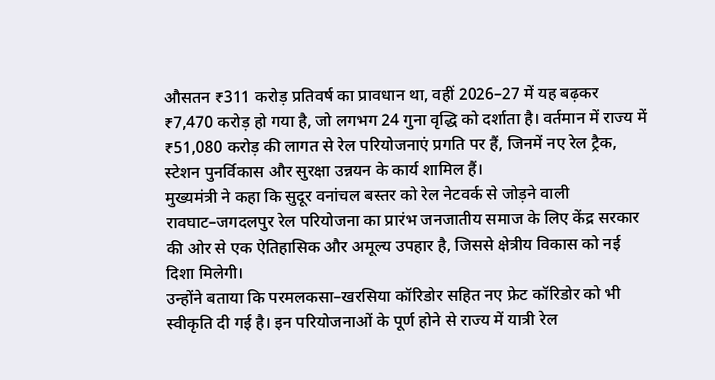औसतन ₹311 करोड़ प्रतिवर्ष का प्रावधान था, वहीं 2026–27 में यह बढ़कर ₹7,470 करोड़ हो गया है, जो लगभग 24 गुना वृद्धि को दर्शाता है। वर्तमान में राज्य में ₹51,080 करोड़ की लागत से रेल परियोजनाएं प्रगति पर हैं, जिनमें नए रेल ट्रैक, स्टेशन पुनर्विकास और सुरक्षा उन्नयन के कार्य शामिल हैं।
मुख्यमंत्री ने कहा कि सुदूर वनांचल बस्तर को रेल नेटवर्क से जोड़ने वाली रावघाट–जगदलपुर रेल परियोजना का प्रारंभ जनजातीय समाज के लिए केंद्र सरकार की ओर से एक ऐतिहासिक और अमूल्य उपहार है, जिससे क्षेत्रीय विकास को नई दिशा मिलेगी।
उन्होंने बताया कि परमलकसा–खरसिया कॉरिडोर सहित नए फ्रेट कॉरिडोर को भी स्वीकृति दी गई है। इन परियोजनाओं के पूर्ण होने से राज्य में यात्री रेल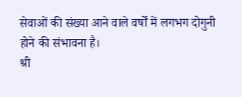सेवाओं की संख्या आने वाले वर्षों में लगभग दोगुनी होने की संभावना है।
श्री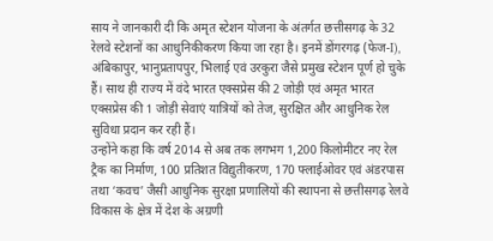साय ने जानकारी दी कि अमृत स्टेशन योजना के अंतर्गत छत्तीसगढ़ के 32 रेलवे स्टेशनों का आधुनिकीकरण किया जा रहा है। इनमें डोंगरगढ़ (फेज-I), अंबिकापुर, भानुप्रतापपुर, भिलाई एवं उरकुरा जैसे प्रमुख स्टेशन पूर्ण हो चुके हैं। साथ ही राज्य में वंदे भारत एक्सप्रेस की 2 जोड़ी एवं अमृत भारत एक्सप्रेस की 1 जोड़ी सेवाएं यात्रियों को तेज, सुरक्षित और आधुनिक रेल सुविधा प्रदान कर रही हैं।
उन्होंने कहा कि वर्ष 2014 से अब तक लगभग 1,200 किलोमीटर नए रेल ट्रैक का निर्माण, 100 प्रतिशत विद्युतीकरण, 170 फ्लाईओवर एवं अंडरपास तथा ‘कवच’ जैसी आधुनिक सुरक्षा प्रणालियों की स्थापना से छत्तीसगढ़ रेलवे विकास के क्षेत्र में देश के अग्रणी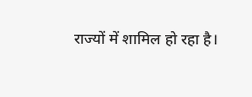राज्यों में शामिल हो रहा है।